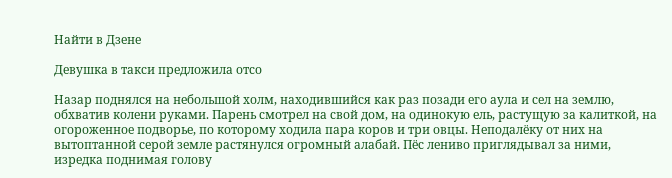Найти в Дзене

Девушка в такси предложила отсо

Назар поднялся на небольшой холм, находившийся как раз позади его аула и сел на землю, обхватив колени руками. Парень смотрел на свой дом, на одинокую ель, растущую за калиткой, на огороженное подворье, по которому ходила пара коров и три овцы. Неподалёку от них на вытоптанной серой земле растянулся огромный алабай. Пёс лениво приглядывал за ними, изредка поднимая голову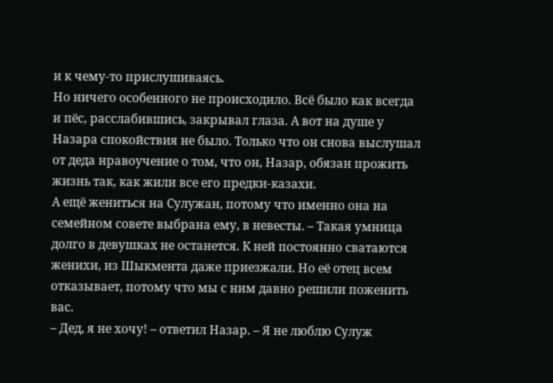и к чему-то прислушиваясь.
Но ничего особенного не происходило. Всё было как всегда и пёс, расслабившись, закрывал глаза. А вот на душе у Назара спокойствия не было. Только что он снова выслушал от деда нравоучение о том, что он, Назар, обязан прожить жизнь так, как жили все его предки-казахи.
А ещё жениться на Сулужан, потому что именно она на семейном совете выбрана ему, в невесты. – Такая умница долго в девушках не останется. К ней постоянно сватаются женихи, из Шыкмента даже приезжали. Но её отец всем отказывает, потому что мы с ним давно решили поженить вас.
– Дед, я не хочу! – ответил Назар. – Я не люблю Сулуж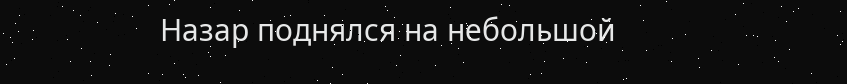Назар поднялся на небольшой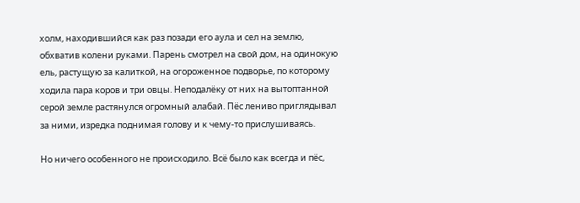холм, находившийся как раз позади его аула и сел на землю, обхватив колени руками. Парень смотрел на свой дом, на одинокую ель, растущую за калиткой, на огороженное подворье, по которому ходила пара коров и три овцы. Неподалёку от них на вытоптанной серой земле растянулся огромный алабай. Пёс лениво приглядывал за ними, изредка поднимая голову и к чему-то прислушиваясь.

Но ничего особенного не происходило. Всё было как всегда и пёс,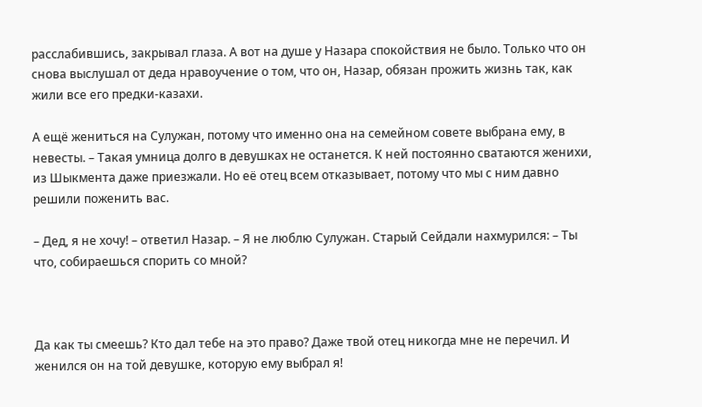расслабившись, закрывал глаза. А вот на душе у Назара спокойствия не было. Только что он снова выслушал от деда нравоучение о том, что он, Назар, обязан прожить жизнь так, как жили все его предки-казахи.

А ещё жениться на Сулужан, потому что именно она на семейном совете выбрана ему, в невесты. – Такая умница долго в девушках не останется. К ней постоянно сватаются женихи, из Шыкмента даже приезжали. Но её отец всем отказывает, потому что мы с ним давно решили поженить вас.

– Дед, я не хочу! – ответил Назар. – Я не люблю Сулужан. Старый Сейдали нахмурился: – Ты что, собираешься спорить со мной?



Да как ты смеешь? Кто дал тебе на это право? Даже твой отец никогда мне не перечил. И женился он на той девушке, которую ему выбрал я!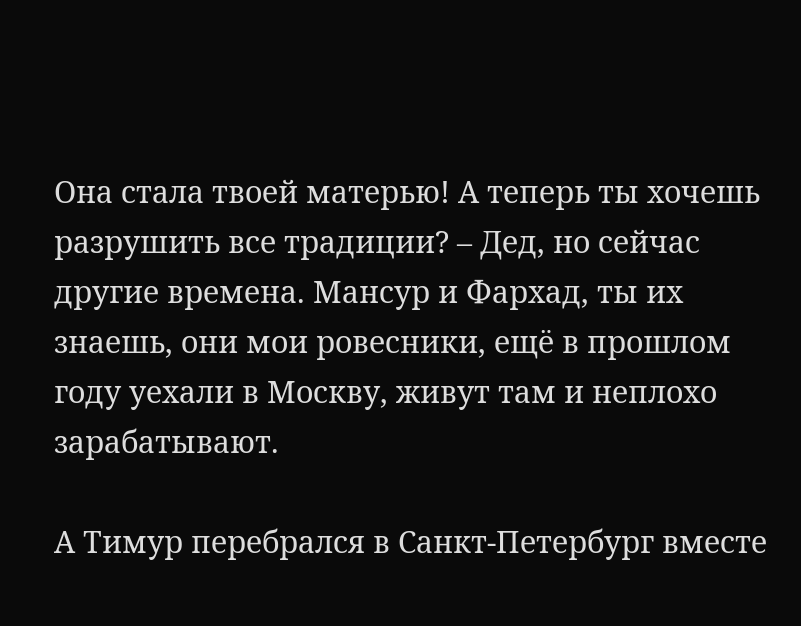Она стала твоей матерью! А теперь ты хочешь разрушить все традиции? – Дед, но сейчас другие времена. Мансур и Фархад, ты их знаешь, они мои ровесники, ещё в прошлом году уехали в Москву, живут там и неплохо зарабатывают.

А Тимур перебрался в Санкт-Петербург вместе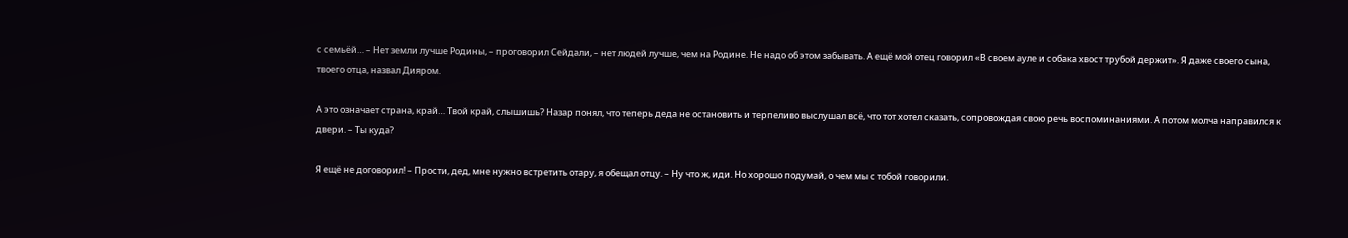с семьёй… – Нет земли лучше Родины, – проговорил Сейдали, – нет людей лучше, чем на Родине. Не надо об этом забывать. А ещё мой отец говорил «В своем ауле и собака хвост трубой держит». Я даже своего сына, твоего отца, назвал Дияром.

А это означает страна, край… Твой край, слышишь? Назар понял, что теперь деда не остановить и терпеливо выслушал всё, что тот хотел сказать, сопровождая свою речь воспоминаниями. А потом молча направился к двери. – Ты куда?

Я ещё не договорил! – Прости, дед, мне нужно встретить отару, я обещал отцу. – Ну что ж, иди. Но хорошо подумай, о чем мы с тобой говорили.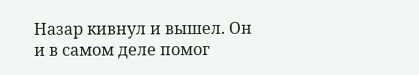Назар кивнул и вышел. Он и в самом деле помог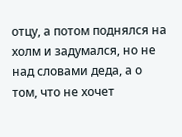отцу, а потом поднялся на холм и задумался, но не над словами деда, а о том, что не хочет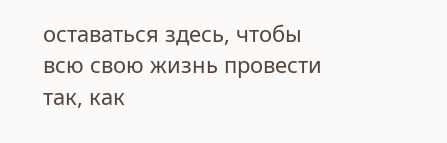оставаться здесь, чтобы всю свою жизнь провести так, как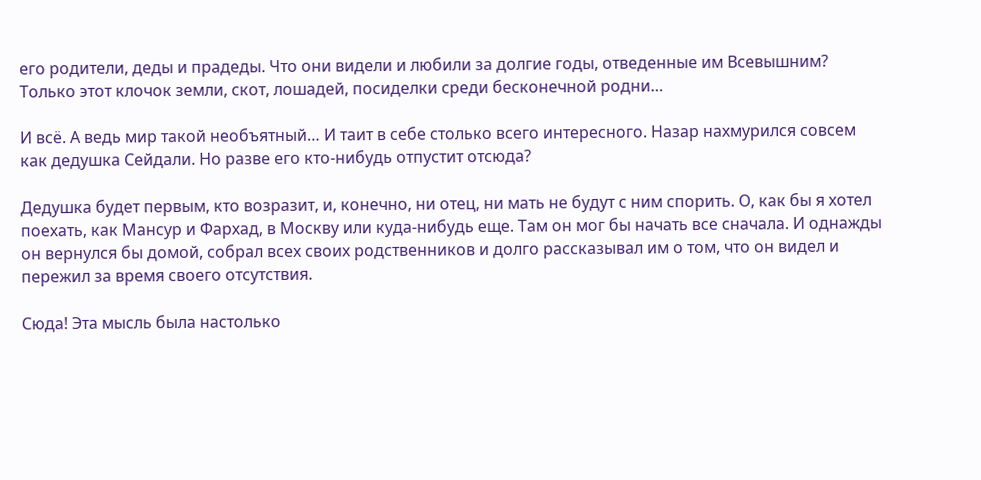его родители, деды и прадеды. Что они видели и любили за долгие годы, отведенные им Всевышним? Только этот клочок земли, скот, лошадей, посиделки среди бесконечной родни…

И всё. А ведь мир такой необъятный… И таит в себе столько всего интересного. Назар нахмурился совсем как дедушка Сейдали. Но разве его кто-нибудь отпустит отсюда?

Дедушка будет первым, кто возразит, и, конечно, ни отец, ни мать не будут с ним спорить. О, как бы я хотел поехать, как Мансур и Фархад, в Москву или куда-нибудь еще. Там он мог бы начать все сначала. И однажды он вернулся бы домой, собрал всех своих родственников и долго рассказывал им о том, что он видел и пережил за время своего отсутствия.

Сюда! Эта мысль была настолько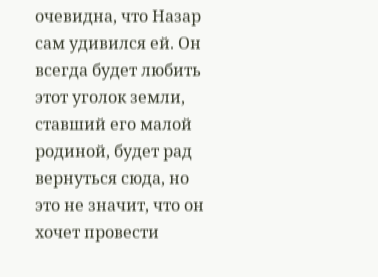очевидна, что Назар сам удивился ей. Он всегда будет любить этот уголок земли, ставший его малой родиной, будет рад вернуться сюда, но это не значит, что он хочет провести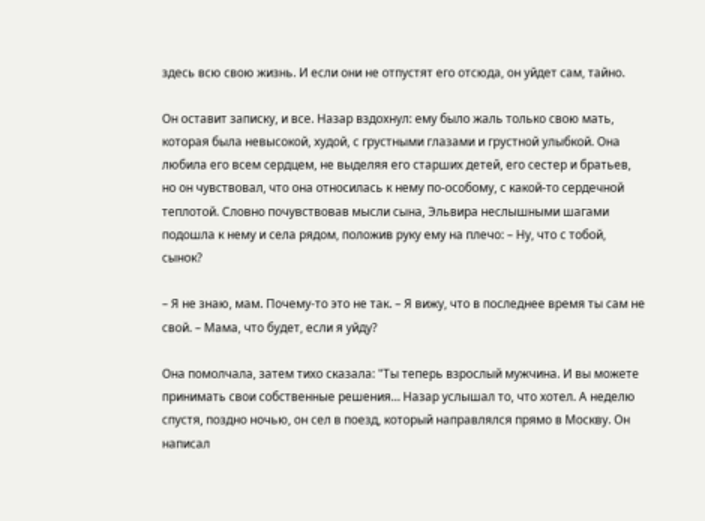здесь всю свою жизнь. И если они не отпустят его отсюда, он уйдет сам, тайно.

Он оставит записку, и все. Назар вздохнул: ему было жаль только свою мать, которая была невысокой, худой, с грустными глазами и грустной улыбкой. Она любила его всем сердцем, не выделяя его старших детей, его сестер и братьев, но он чувствовал, что она относилась к нему по-особому, с какой-то сердечной теплотой. Словно почувствовав мысли сына, Эльвира неслышными шагами подошла к нему и села рядом, положив руку ему на плечо: – Ну, что с тобой, сынок?

– Я не знаю, мам. Почему-то это не так. – Я вижу, что в последнее время ты сам не свой. – Мама, что будет, если я уйду?

Она помолчала, затем тихо сказала: "Ты теперь взрослый мужчина. И вы можете принимать свои собственные решения… Назар услышал то, что хотел. А неделю спустя, поздно ночью, он сел в поезд, который направлялся прямо в Москву. Он написал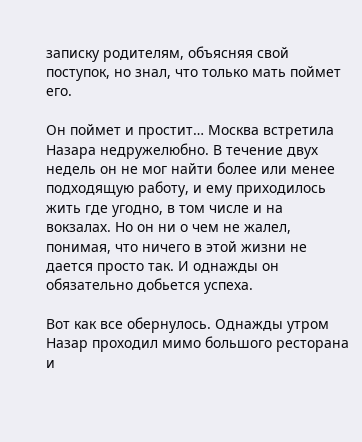записку родителям, объясняя свой поступок, но знал, что только мать поймет его.

Он поймет и простит… Москва встретила Назара недружелюбно. В течение двух недель он не мог найти более или менее подходящую работу, и ему приходилось жить где угодно, в том числе и на вокзалах. Но он ни о чем не жалел, понимая, что ничего в этой жизни не дается просто так. И однажды он обязательно добьется успеха.

Вот как все обернулось. Однажды утром Назар проходил мимо большого ресторана и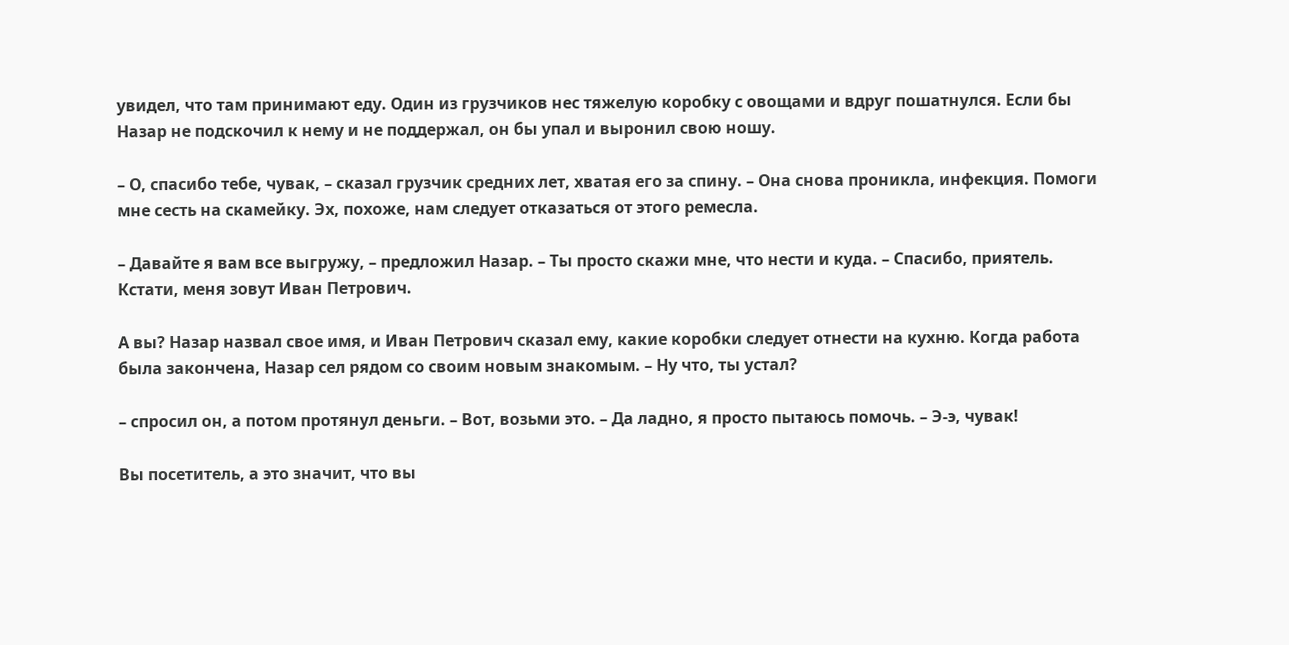увидел, что там принимают еду. Один из грузчиков нес тяжелую коробку с овощами и вдруг пошатнулся. Если бы Назар не подскочил к нему и не поддержал, он бы упал и выронил свою ношу.

– О, спасибо тебе, чувак, – сказал грузчик средних лет, хватая его за спину. – Она снова проникла, инфекция. Помоги мне сесть на скамейку. Эх, похоже, нам следует отказаться от этого ремесла.

– Давайте я вам все выгружу, – предложил Назар. – Ты просто скажи мне, что нести и куда. – Спасибо, приятель. Кстати, меня зовут Иван Петрович.

А вы? Назар назвал свое имя, и Иван Петрович сказал ему, какие коробки следует отнести на кухню. Когда работа была закончена, Назар сел рядом со своим новым знакомым. – Ну что, ты устал?

– спросил он, а потом протянул деньги. – Вот, возьми это. – Да ладно, я просто пытаюсь помочь. – Э-э, чувак!

Вы посетитель, а это значит, что вы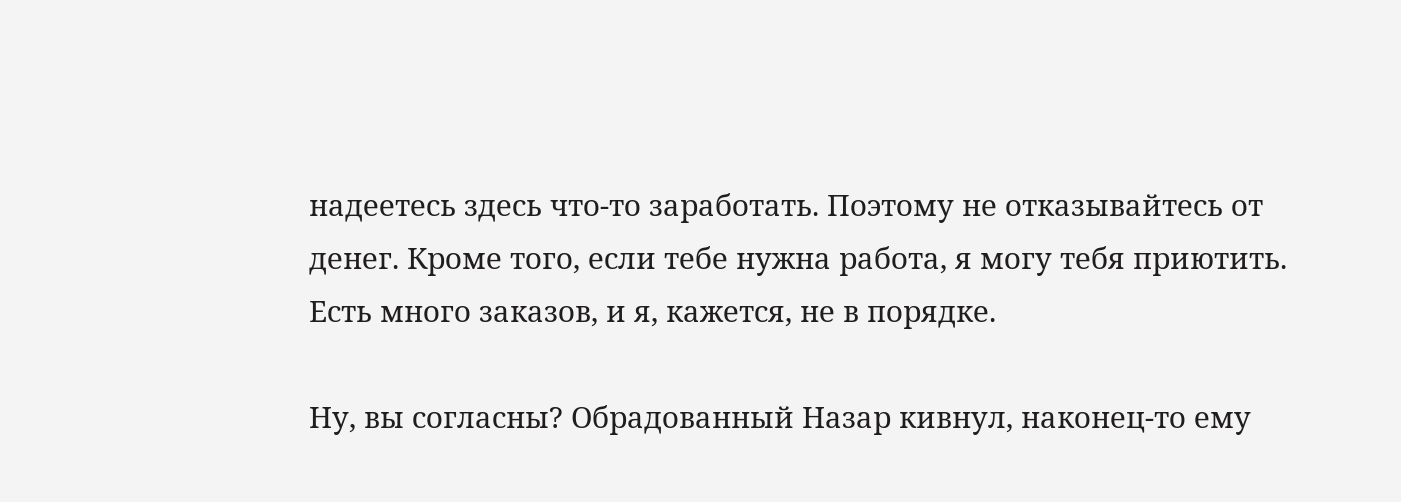надеетесь здесь что-то заработать. Поэтому не отказывайтесь от денег. Кроме того, если тебе нужна работа, я могу тебя приютить. Есть много заказов, и я, кажется, не в порядке.

Ну, вы согласны? Обрадованный Назар кивнул, наконец-то ему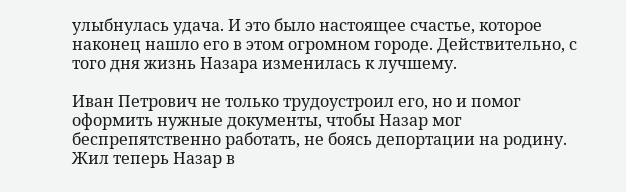улыбнулась удача. И это было настоящее счастье, которое наконец нашло его в этом огромном городе. Действительно, с того дня жизнь Назара изменилась к лучшему.

Иван Петрович не только трудоустроил его, но и помог оформить нужные документы, чтобы Назар мог беспрепятственно работать, не боясь депортации на родину. Жил теперь Назар в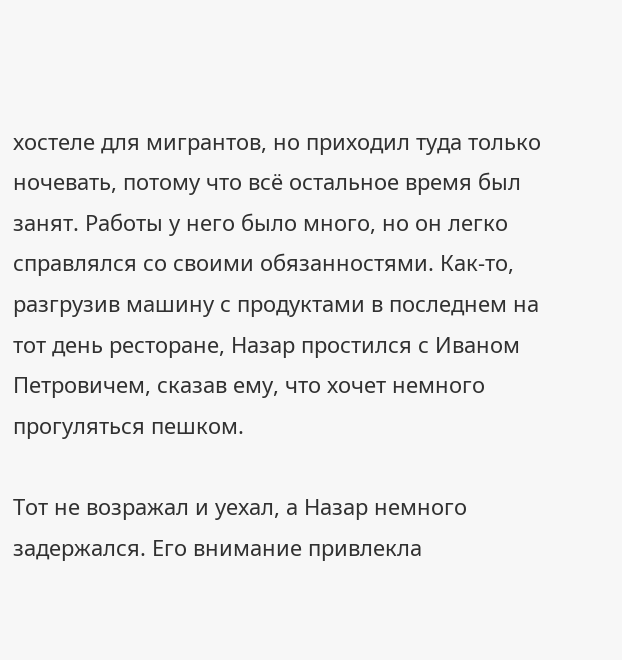хостеле для мигрантов, но приходил туда только ночевать, потому что всё остальное время был занят. Работы у него было много, но он легко справлялся со своими обязанностями. Как-то, разгрузив машину с продуктами в последнем на тот день ресторане, Назар простился с Иваном Петровичем, сказав ему, что хочет немного прогуляться пешком.

Тот не возражал и уехал, а Назар немного задержался. Его внимание привлекла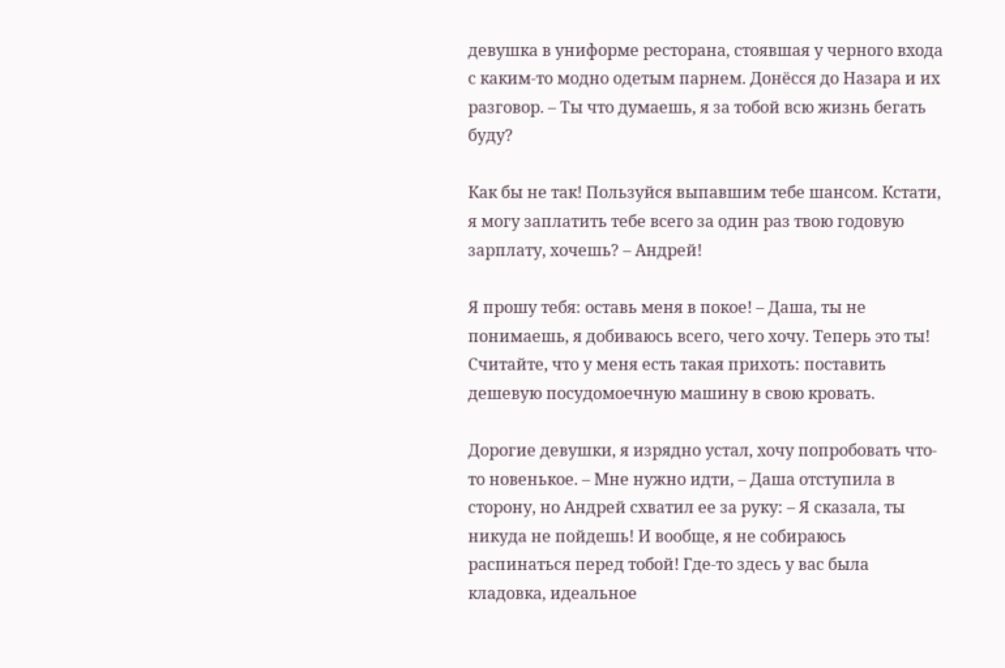девушка в униформе ресторана, стоявшая у черного входа с каким-то модно одетым парнем. Донёсся до Назара и их разговор. – Ты что думаешь, я за тобой всю жизнь бегать буду?

Как бы не так! Пользуйся выпавшим тебе шансом. Кстати, я могу заплатить тебе всего за один раз твою годовую зарплату, хочешь? – Андрей!

Я прошу тебя: оставь меня в покое! – Даша, ты не понимаешь, я добиваюсь всего, чего хочу. Теперь это ты! Считайте, что у меня есть такая прихоть: поставить дешевую посудомоечную машину в свою кровать.

Дорогие девушки, я изрядно устал, хочу попробовать что-то новенькое. – Мне нужно идти, – Даша отступила в сторону, но Андрей схватил ее за руку: – Я сказала, ты никуда не пойдешь! И вообще, я не собираюсь распинаться перед тобой! Где-то здесь у вас была кладовка, идеальное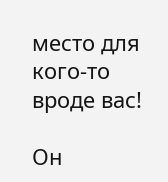место для кого-то вроде вас!

Он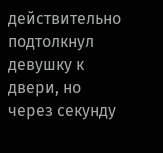действительно подтолкнул девушку к двери, но через секунду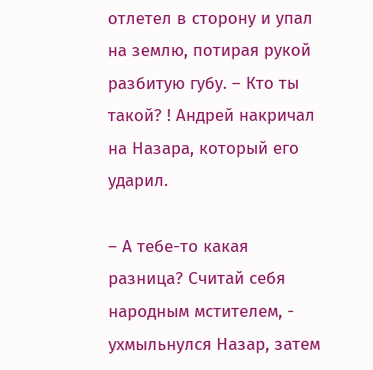отлетел в сторону и упал на землю, потирая рукой разбитую губу. – Кто ты такой? ! Андрей накричал на Назара, который его ударил.

– А тебе-то какая разница? Считай себя народным мстителем, - ухмыльнулся Назар, затем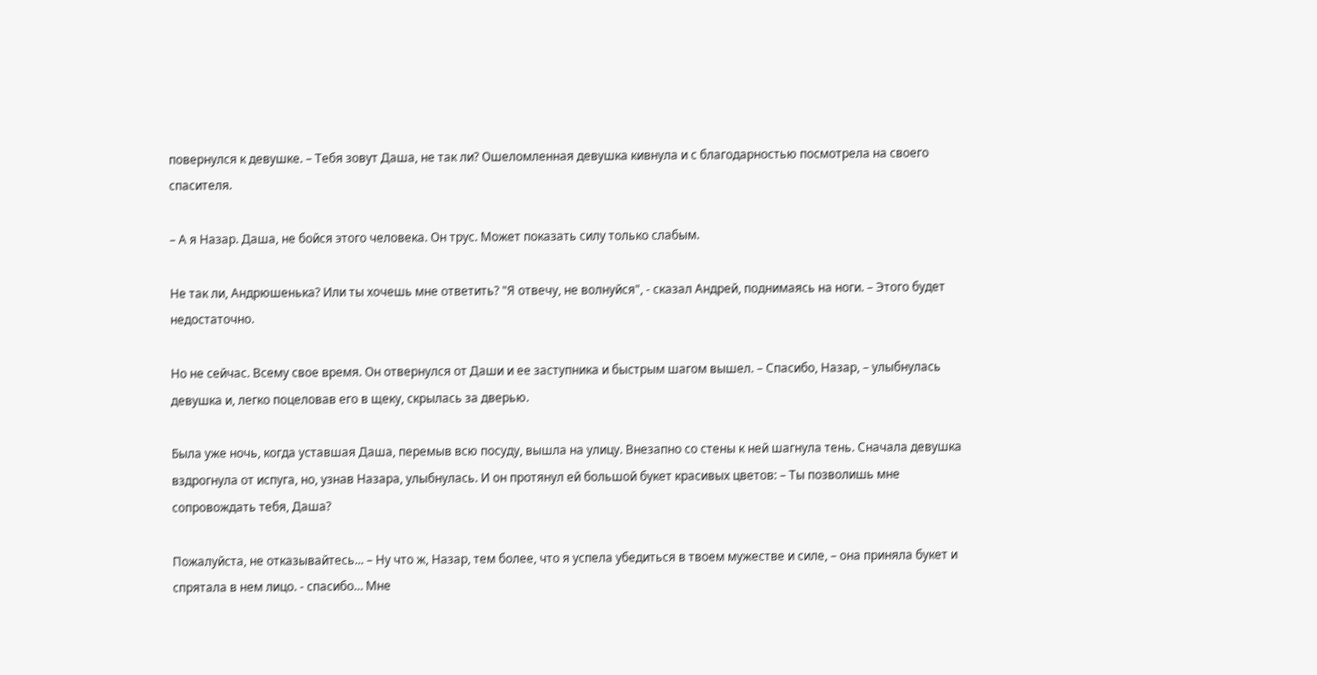повернулся к девушке. – Тебя зовут Даша, не так ли? Ошеломленная девушка кивнула и с благодарностью посмотрела на своего спасителя.

– А я Назар. Даша, не бойся этого человека. Он трус. Может показать силу только слабым.

Не так ли, Андрюшенька? Или ты хочешь мне ответить? "Я отвечу, не волнуйся", - сказал Андрей, поднимаясь на ноги. – Этого будет недостаточно.

Но не сейчас. Всему свое время. Он отвернулся от Даши и ее заступника и быстрым шагом вышел. – Спасибо, Назар, – улыбнулась девушка и, легко поцеловав его в щеку, скрылась за дверью.

Была уже ночь, когда уставшая Даша, перемыв всю посуду, вышла на улицу. Внезапно со стены к ней шагнула тень. Сначала девушка вздрогнула от испуга, но, узнав Назара, улыбнулась. И он протянул ей большой букет красивых цветов: – Ты позволишь мне сопровождать тебя, Даша?

Пожалуйста, не отказывайтесь... – Ну что ж, Назар, тем более, что я успела убедиться в твоем мужестве и силе, – она приняла букет и спрятала в нем лицо. - спасибо… Мне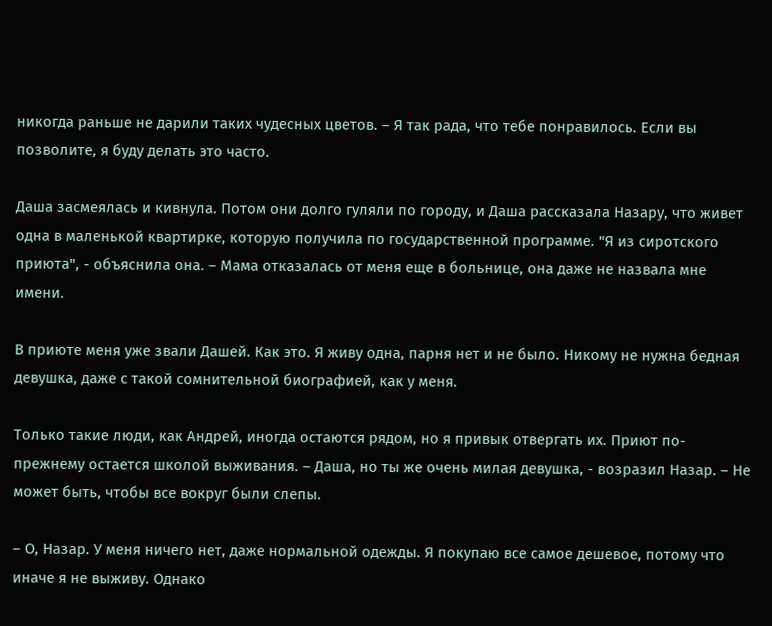никогда раньше не дарили таких чудесных цветов. – Я так рада, что тебе понравилось. Если вы позволите, я буду делать это часто.

Даша засмеялась и кивнула. Потом они долго гуляли по городу, и Даша рассказала Назару, что живет одна в маленькой квартирке, которую получила по государственной программе. "Я из сиротского приюта", - объяснила она. – Мама отказалась от меня еще в больнице, она даже не назвала мне имени.

В приюте меня уже звали Дашей. Как это. Я живу одна, парня нет и не было. Никому не нужна бедная девушка, даже с такой сомнительной биографией, как у меня.

Только такие люди, как Андрей, иногда остаются рядом, но я привык отвергать их. Приют по-прежнему остается школой выживания. – Даша, но ты же очень милая девушка, - возразил Назар. – Не может быть, чтобы все вокруг были слепы.

– О, Назар. У меня ничего нет, даже нормальной одежды. Я покупаю все самое дешевое, потому что иначе я не выживу. Однако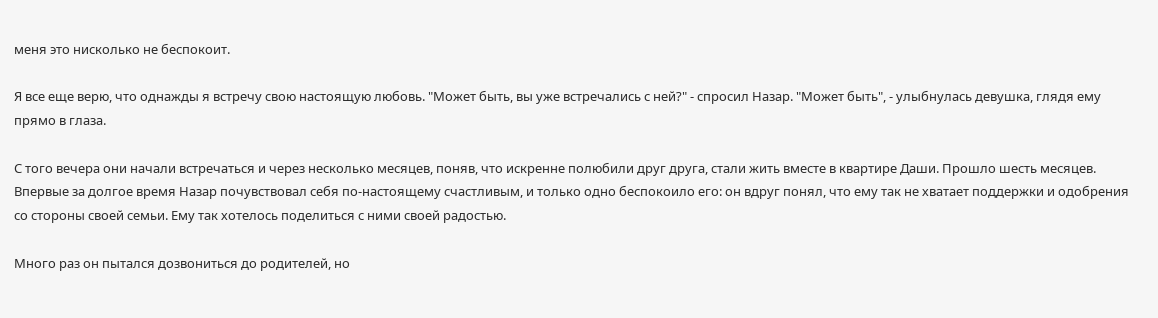меня это нисколько не беспокоит.

Я все еще верю, что однажды я встречу свою настоящую любовь. "Может быть, вы уже встречались с ней?" - спросил Назар. "Может быть", - улыбнулась девушка, глядя ему прямо в глаза.

С того вечера они начали встречаться и через несколько месяцев, поняв, что искренне полюбили друг друга, стали жить вместе в квартире Даши. Прошло шесть месяцев. Впервые за долгое время Назар почувствовал себя по-настоящему счастливым, и только одно беспокоило его: он вдруг понял, что ему так не хватает поддержки и одобрения со стороны своей семьи. Ему так хотелось поделиться с ними своей радостью.

Много раз он пытался дозвониться до родителей, но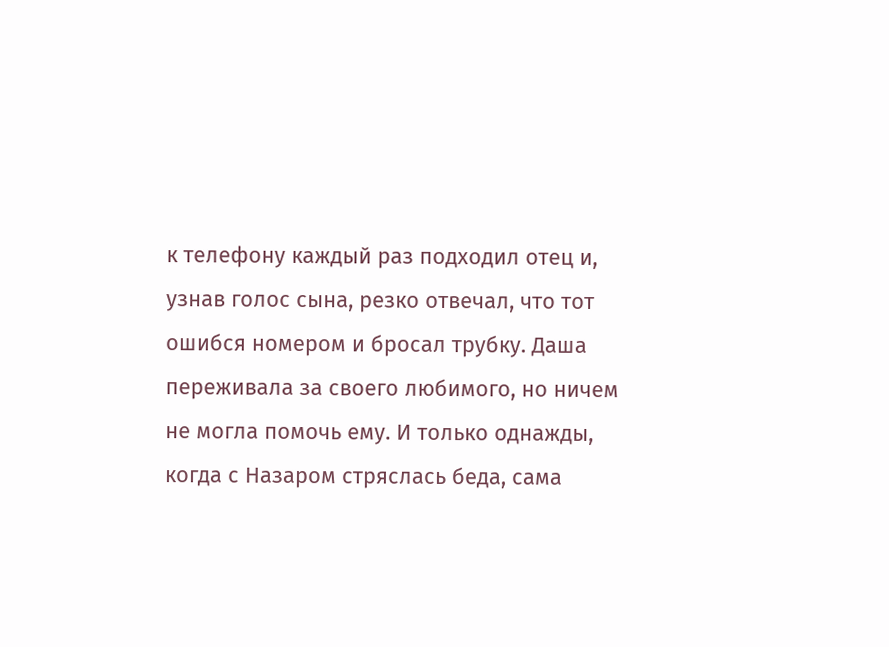к телефону каждый раз подходил отец и, узнав голос сына, резко отвечал, что тот ошибся номером и бросал трубку. Даша переживала за своего любимого, но ничем не могла помочь ему. И только однажды, когда с Назаром стряслась беда, сама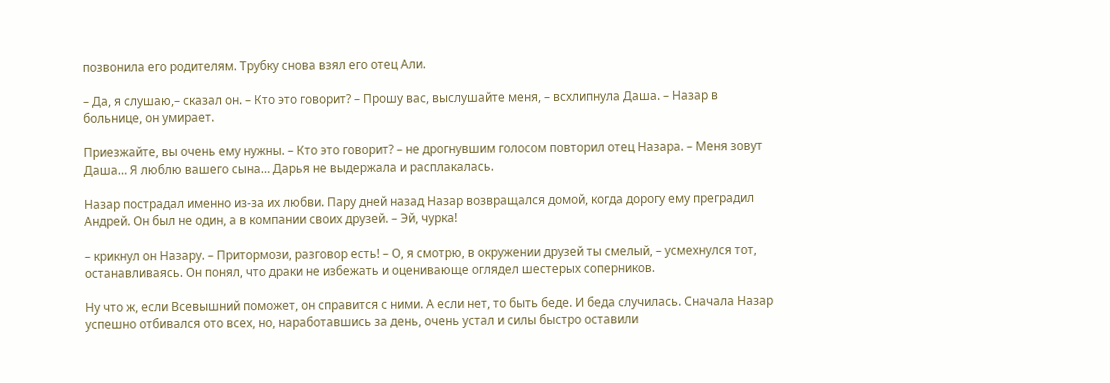позвонила его родителям. Трубку снова взял его отец Али.

– Да, я слушаю,– сказал он. – Кто это говорит? – Прошу вас, выслушайте меня, – всхлипнула Даша. – Назар в больнице, он умирает.

Приезжайте, вы очень ему нужны. – Кто это говорит? – не дрогнувшим голосом повторил отец Назара. – Меня зовут Даша… Я люблю вашего сына… Дарья не выдержала и расплакалась.

Назар пострадал именно из-за их любви. Пару дней назад Назар возвращался домой, когда дорогу ему преградил Андрей. Он был не один, а в компании своих друзей. – Эй, чурка!

– крикнул он Назару. – Притормози, разговор есть! – О, я смотрю, в окружении друзей ты смелый, – усмехнулся тот, останавливаясь. Он понял, что драки не избежать и оценивающе оглядел шестерых соперников.

Ну что ж, если Всевышний поможет, он справится с ними. А если нет, то быть беде. И беда случилась. Сначала Назар успешно отбивался ото всех, но, наработавшись за день, очень устал и силы быстро оставили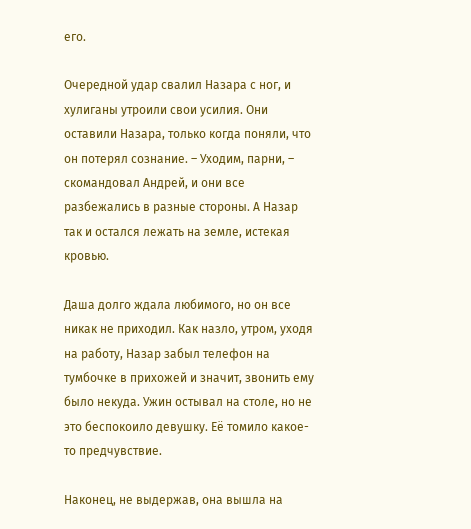его.

Очередной удар свалил Назара с ног, и хулиганы утроили свои усилия. Они оставили Назара, только когда поняли, что он потерял сознание. – Уходим, парни, – скомандовал Андрей, и они все разбежались в разные стороны. А Назар так и остался лежать на земле, истекая кровью.

Даша долго ждала любимого, но он все никак не приходил. Как назло, утром, уходя на работу, Назар забыл телефон на тумбочке в прихожей и значит, звонить ему было некуда. Ужин остывал на столе, но не это беспокоило девушку. Её томило какое-то предчувствие.

Наконец, не выдержав, она вышла на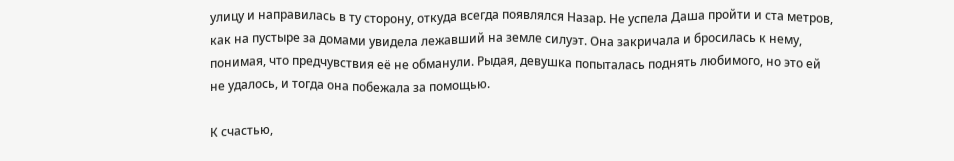улицу и направилась в ту сторону, откуда всегда появлялся Назар. Не успела Даша пройти и ста метров, как на пустыре за домами увидела лежавший на земле силуэт. Она закричала и бросилась к нему, понимая, что предчувствия её не обманули. Рыдая, девушка попыталась поднять любимого, но это ей не удалось, и тогда она побежала за помощью.

К счастью,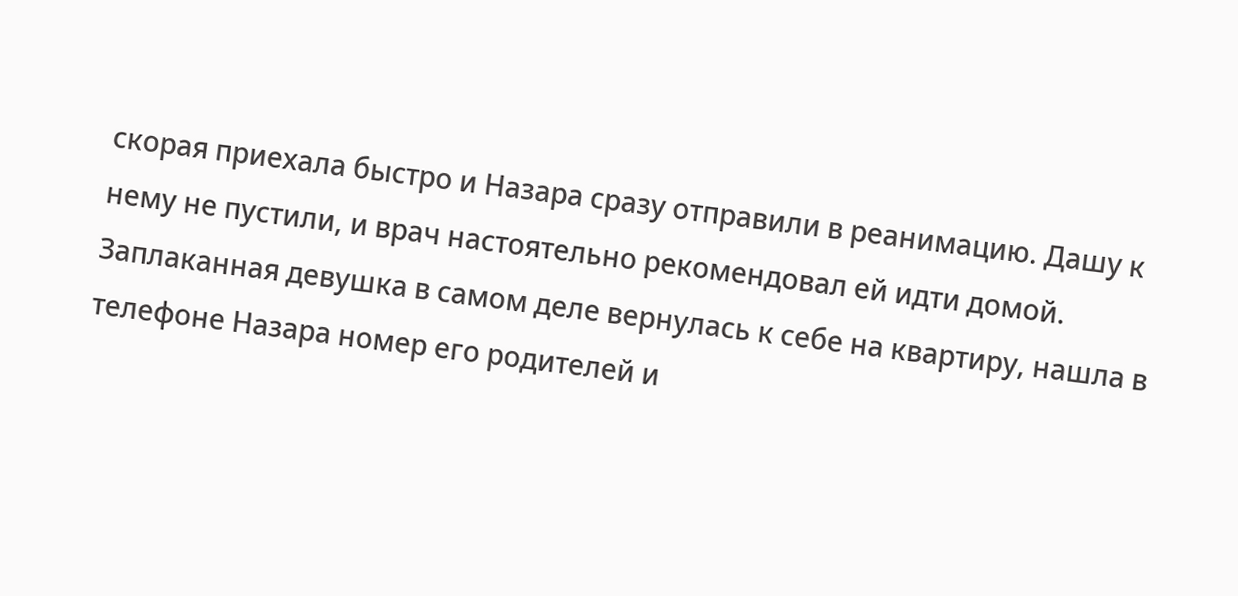скорая приехала быстро и Назара сразу отправили в реанимацию. Дашу к нему не пустили, и врач настоятельно рекомендовал ей идти домой. Заплаканная девушка в самом деле вернулась к себе на квартиру, нашла в телефоне Назара номер его родителей и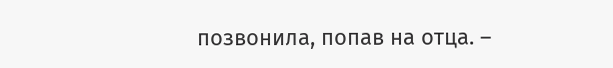позвонила, попав на отца. –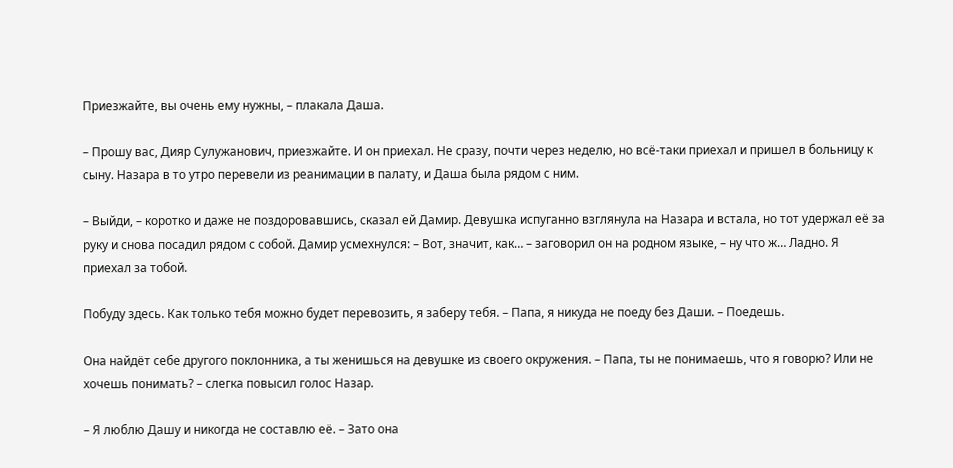Приезжайте, вы очень ему нужны, – плакала Даша.

– Прошу вас, Дияр Сулужанович, приезжайте. И он приехал. Не сразу, почти через неделю, но всё-таки приехал и пришел в больницу к сыну. Назара в то утро перевели из реанимации в палату, и Даша была рядом с ним.

– Выйди, – коротко и даже не поздоровавшись, сказал ей Дамир. Девушка испуганно взглянула на Назара и встала, но тот удержал её за руку и снова посадил рядом с собой. Дамир усмехнулся: – Вот, значит, как… – заговорил он на родном языке, – ну что ж… Ладно. Я приехал за тобой.

Побуду здесь. Как только тебя можно будет перевозить, я заберу тебя. – Папа, я никуда не поеду без Даши. – Поедешь.

Она найдёт себе другого поклонника, а ты женишься на девушке из своего окружения. – Папа, ты не понимаешь, что я говорю? Или не хочешь понимать? – слегка повысил голос Назар.

– Я люблю Дашу и никогда не составлю её. – Зато она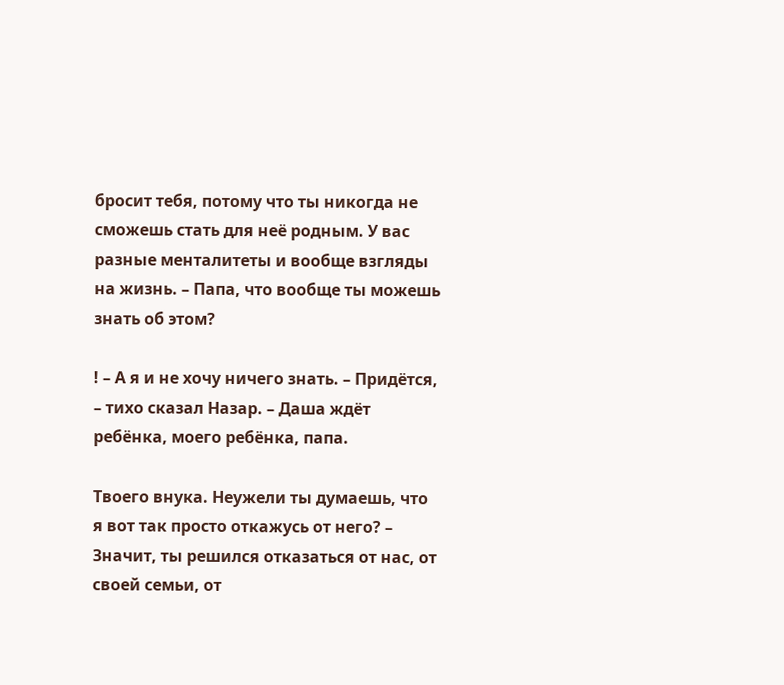бросит тебя, потому что ты никогда не сможешь стать для неё родным. У вас разные менталитеты и вообще взгляды на жизнь. – Папа, что вообще ты можешь знать об этом?

! – А я и не хочу ничего знать. – Придётся, – тихо сказал Назар. – Даша ждёт ребёнка, моего ребёнка, папа.

Твоего внука. Неужели ты думаешь, что я вот так просто откажусь от него? – Значит, ты решился отказаться от нас, от своей семьи, от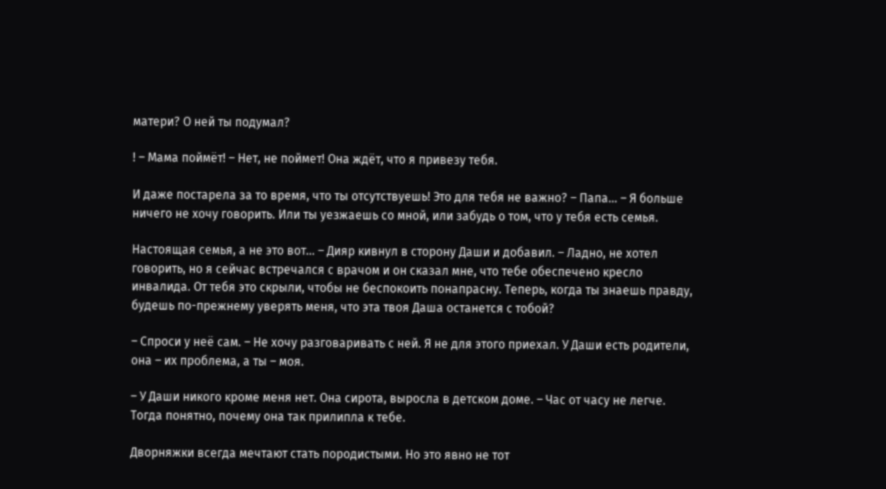матери? О ней ты подумал?

! – Мама поймёт! – Нет, не поймет! Она ждёт, что я привезу тебя.

И даже постарела за то время, что ты отсутствуешь! Это для тебя не важно? – Папа… – Я больше ничего не хочу говорить. Или ты уезжаешь со мной, или забудь о том, что у тебя есть семья.

Настоящая семья, а не это вот… – Дияр кивнул в сторону Даши и добавил. – Ладно, не хотел говорить, но я сейчас встречался с врачом и он сказал мне, что тебе обеспечено кресло инвалида. От тебя это скрыли, чтобы не беспокоить понапрасну. Теперь, когда ты знаешь правду, будешь по-прежнему уверять меня, что эта твоя Даша останется с тобой?

– Спроси у неё сам. – Не хочу разговаривать с ней. Я не для этого приехал. У Даши есть родители, она – их проблема, а ты – моя.

– У Даши никого кроме меня нет. Она сирота, выросла в детском доме. – Час от часу не легче. Тогда понятно, почему она так прилипла к тебе.

Дворняжки всегда мечтают стать породистыми. Но это явно не тот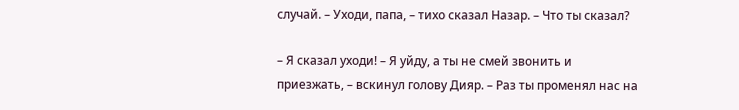случай. – Уходи, папа, – тихо сказал Назар. – Что ты сказал?

– Я сказал уходи! – Я уйду, а ты не смей звонить и приезжать, – вскинул голову Дияр. – Раз ты променял нас на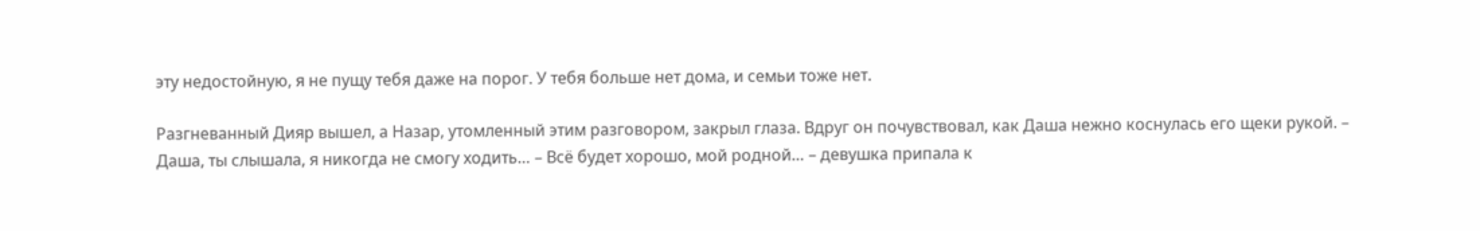эту недостойную, я не пущу тебя даже на порог. У тебя больше нет дома, и семьи тоже нет.

Разгневанный Дияр вышел, а Назар, утомленный этим разговором, закрыл глаза. Вдруг он почувствовал, как Даша нежно коснулась его щеки рукой. – Даша, ты слышала, я никогда не смогу ходить… – Всё будет хорошо, мой родной… – девушка припала к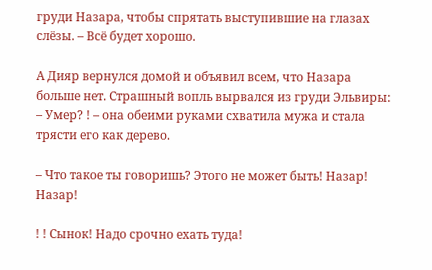груди Назара, чтобы спрятать выступившие на глазах слёзы. – Всё будет хорошо.

А Дияр вернулся домой и объявил всем, что Назара больше нет. Страшный вопль вырвался из груди Эльвиры: – Умер? ! – она обеими руками схватила мужа и стала трясти его как дерево.

– Что такое ты говоришь? Этого не может быть! Назар! Назар!

! ! Сынок! Надо срочно ехать туда!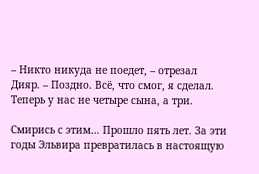– Никто никуда не поедет, – отрезал Дияр. – Поздно. Всё, что смог, я сделал. Теперь у нас не четыре сына, а три.

Смирись с этим… Прошло пять лет. За эти годы Эльвира превратилась в настоящую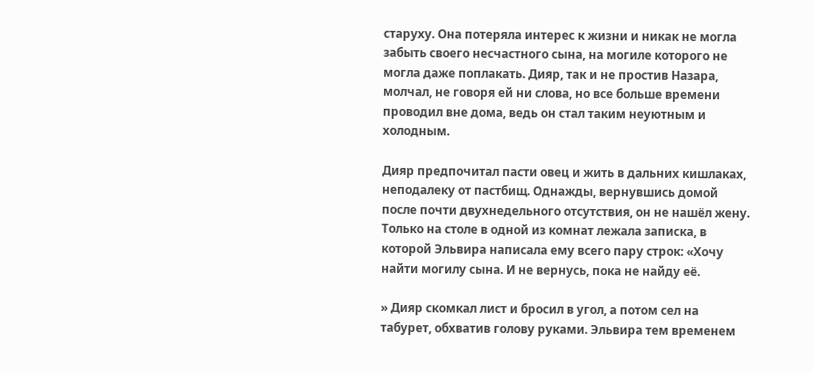старуху. Она потеряла интерес к жизни и никак не могла забыть своего несчастного сына, на могиле которого не могла даже поплакать. Дияр, так и не простив Назара, молчал, не говоря ей ни слова, но все больше времени проводил вне дома, ведь он стал таким неуютным и холодным.

Дияр предпочитал пасти овец и жить в дальних кишлаках, неподалеку от пастбищ. Однажды, вернувшись домой после почти двухнедельного отсутствия, он не нашёл жену. Только на столе в одной из комнат лежала записка, в которой Эльвира написала ему всего пару строк: «Хочу найти могилу сына. И не вернусь, пока не найду её.

» Дияр скомкал лист и бросил в угол, а потом сел на табурет, обхватив голову руками. Эльвира тем временем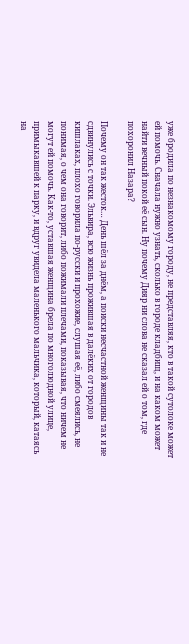уже бродила по незнакомому городу, не представляя, кто в такой сутолоке может ей помочь. Сначала нужно узнать, сколько в городе кладбищ, и на каком может найти вечный покой её сын. Ну почему Дияр ни слова не сказал ей о том, где похоронил Назара?

Почему он так жесток… День шёл за днём, а поиски несчастной женщины так и не сдвинулись с точки. Эльвира, всю жизнь прожившая в далёких от городов кишлаках, плохо говорила по-русски и прохожие, слушая её, либо смеялись, не понимая, о чем она говорит, либо пожимали плечами, показывая, что ничем не могут ей помочь. Как-то, уставшая женщина брела по многолюдной улице, примыкавшей к парку, и вдруг увидела маленького мальчика, который, катаясь на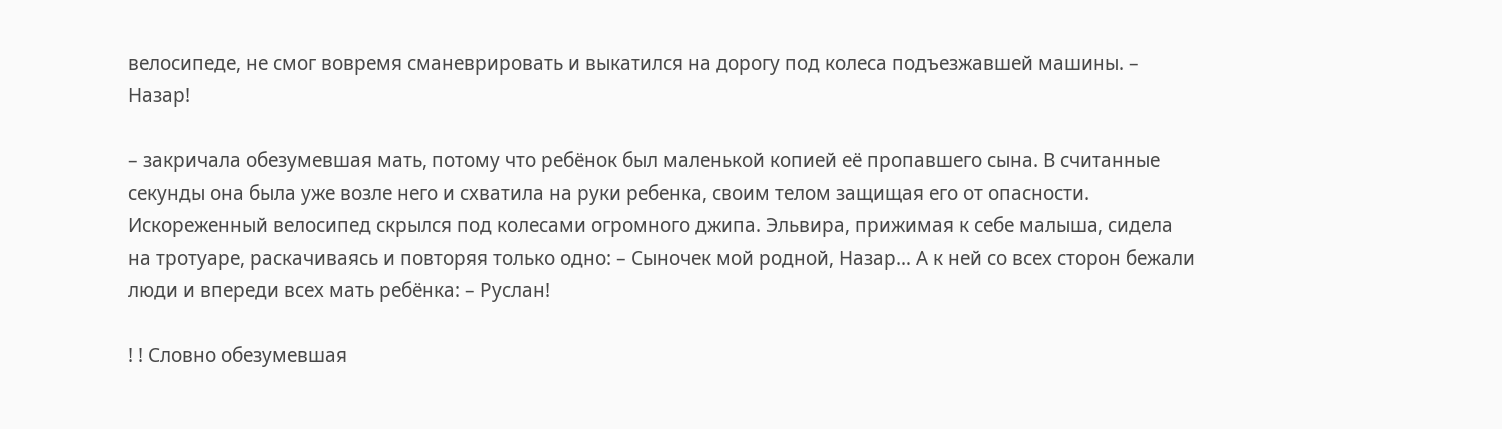велосипеде, не смог вовремя сманеврировать и выкатился на дорогу под колеса подъезжавшей машины. – Назар!

– закричала обезумевшая мать, потому что ребёнок был маленькой копией её пропавшего сына. В считанные секунды она была уже возле него и схватила на руки ребенка, своим телом защищая его от опасности. Искореженный велосипед скрылся под колесами огромного джипа. Эльвира, прижимая к себе малыша, сидела на тротуаре, раскачиваясь и повторяя только одно: – Сыночек мой родной, Назар… А к ней со всех сторон бежали люди и впереди всех мать ребёнка: – Руслан!

! ! Словно обезумевшая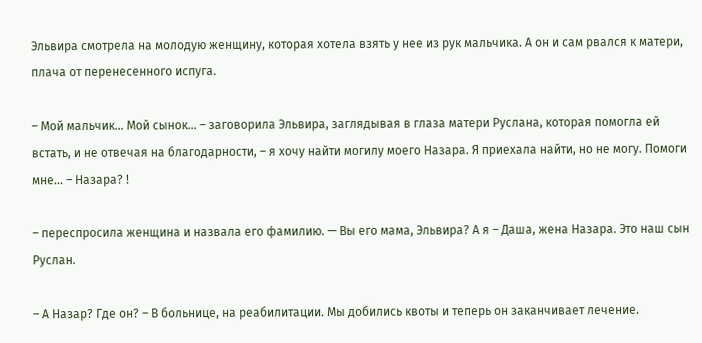Эльвира смотрела на молодую женщину, которая хотела взять у нее из рук мальчика. А он и сам рвался к матери, плача от перенесенного испуга.

– Мой мальчик… Мой сынок… – заговорила Эльвира, заглядывая в глаза матери Руслана, которая помогла ей встать, и не отвечая на благодарности, – я хочу найти могилу моего Назара. Я приехала найти, но не могу. Помоги мне… – Назара? !

– переспросила женщина и назвала его фамилию. — Вы его мама, Эльвира? А я – Даша, жена Назара. Это наш сын Руслан.

– А Назар? Где он? – В больнице, на реабилитации. Мы добились квоты и теперь он заканчивает лечение.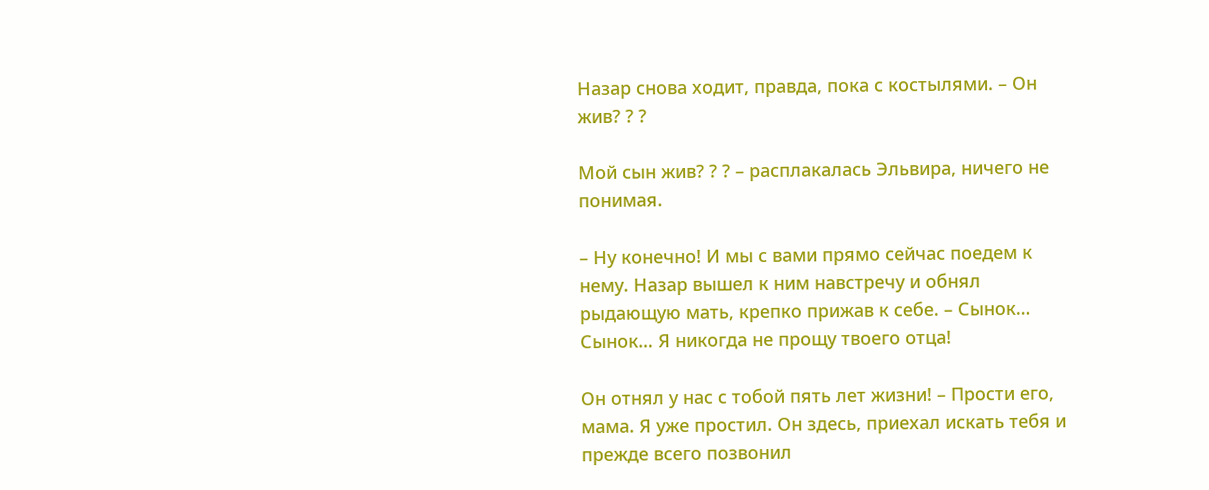Назар снова ходит, правда, пока с костылями. – Он жив? ? ?

Мой сын жив? ? ? – расплакалась Эльвира, ничего не понимая.

– Ну конечно! И мы с вами прямо сейчас поедем к нему. Назар вышел к ним навстречу и обнял рыдающую мать, крепко прижав к себе. – Сынок… Сынок… Я никогда не прощу твоего отца!

Он отнял у нас с тобой пять лет жизни! – Прости его, мама. Я уже простил. Он здесь, приехал искать тебя и прежде всего позвонил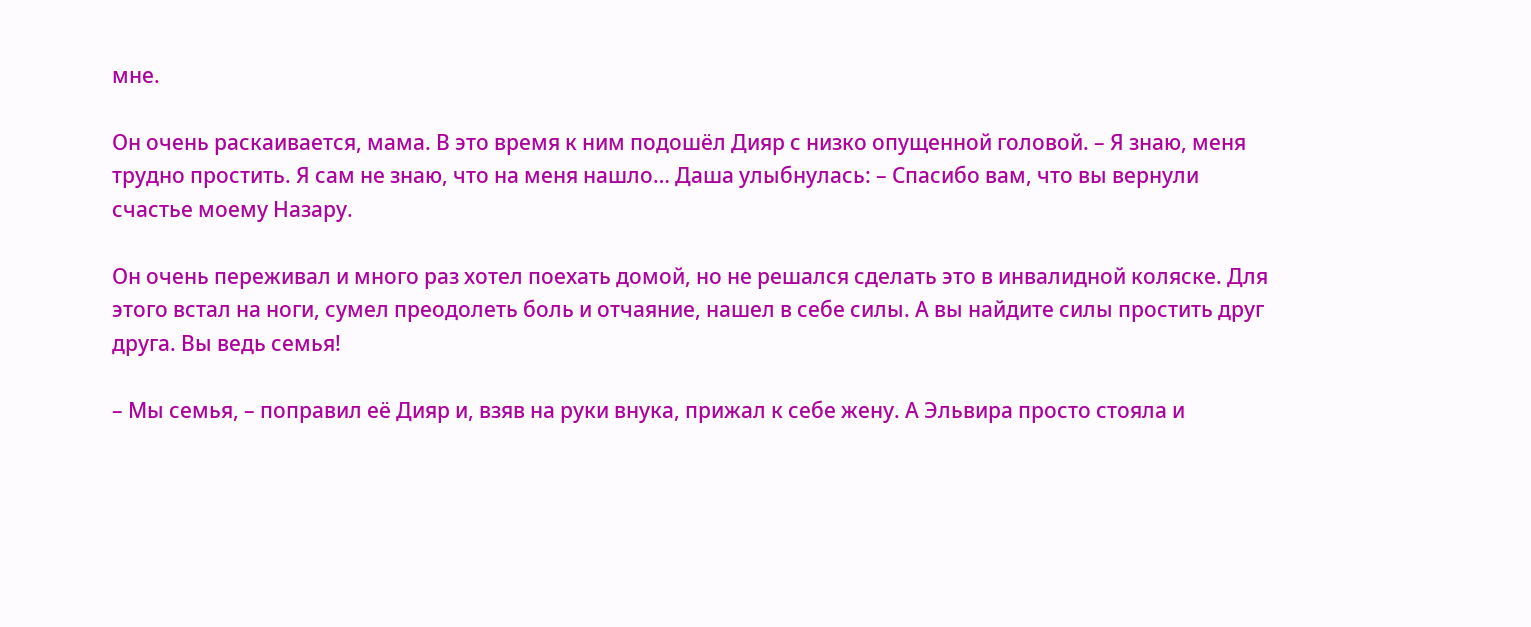мне.

Он очень раскаивается, мама. В это время к ним подошёл Дияр с низко опущенной головой. – Я знаю, меня трудно простить. Я сам не знаю, что на меня нашло… Даша улыбнулась: – Спасибо вам, что вы вернули счастье моему Назару.

Он очень переживал и много раз хотел поехать домой, но не решался сделать это в инвалидной коляске. Для этого встал на ноги, сумел преодолеть боль и отчаяние, нашел в себе силы. А вы найдите силы простить друг друга. Вы ведь семья!

– Мы семья, – поправил её Дияр и, взяв на руки внука, прижал к себе жену. А Эльвира просто стояла и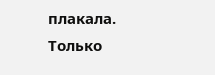плакала. Только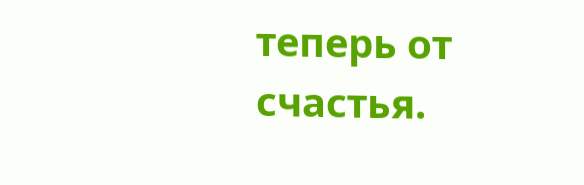теперь от счастья.